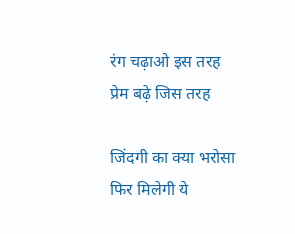रंग चढ़ाओ इस तरह
प्रेम बढ़े जिस तरह

जिंदगी का क्या भरोसा
फिर मिलेगी ये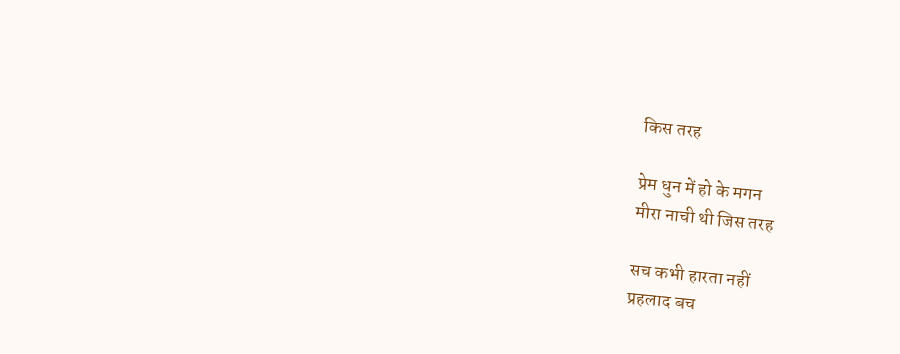किस तरह

प्रेम धुन में हो के मगन
मीरा नाची थी जिस तरह

सच कभी हारता नहीं
प्रहलाद बच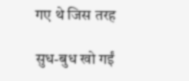गए थे जिस तरह

सुध-बुध खो गईं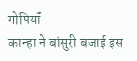गोपियॉं
कान्हा ने बांसुरी बजाई इस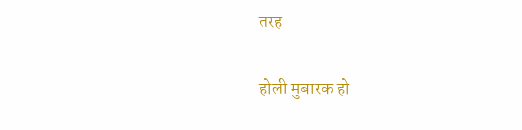तरह

होली मुबारक हो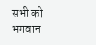सभी को
भगवान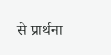से प्रार्थना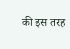की इस तरह